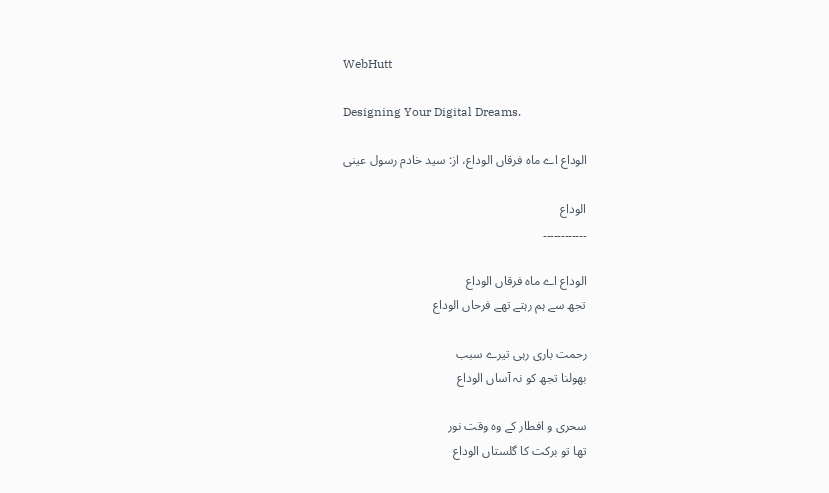WebHutt

Designing Your Digital Dreams.

الوداع اے ماہ فرقاں الوداع، از: سید خادم رسول عینی

الوداع
۔۔۔۔۔۔۔۔۔۔۔۔

الوداع اے ماہ فرقاں الوداع
تجھ سے ہم رہتے تھے فرحاں الوداع

رحمت باری رہی تیرے سبب
بھولنا تجھ کو نہ آساں الوداع

سحری و افطار کے وہ وقت نور
تھا تو برکت کا گلستاں الوداع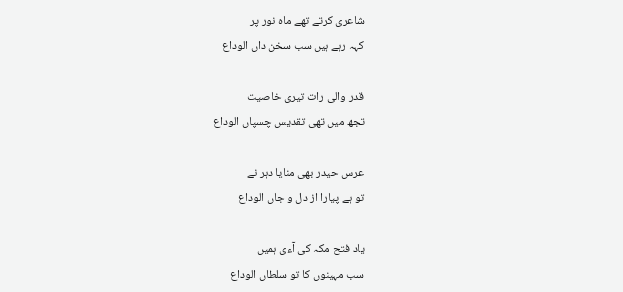شاعری کرتے تھے ماہ نور پر
کہہ رہے ہیں سب سخن داں الوداع

قدر والی رات تیری خاصیت
تجھ میں تھی تقدیس چسپاں الوداع

عرس حیدر بھی منایا دہر نے
تو ہے پیارا از دل و جاں الوداع

یاد فتح مکہ کی آءی ہمیں
سب مہینوں کا تو سلطاں الوداع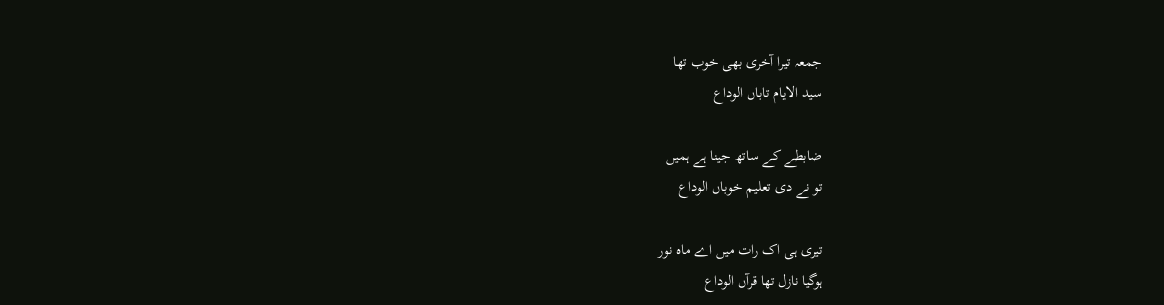جمعہ تیرا آخری بھی خوب تھا
سید الایام تاباں الوداع

ضابطے کے ساتھ جینا ہے ہمیں
تو نے دی تعلیم خوباں الوداع

تیری ہی اک رات میں اے ماہ نور
ہوگیا نازل تھا قرآں‌ الوداع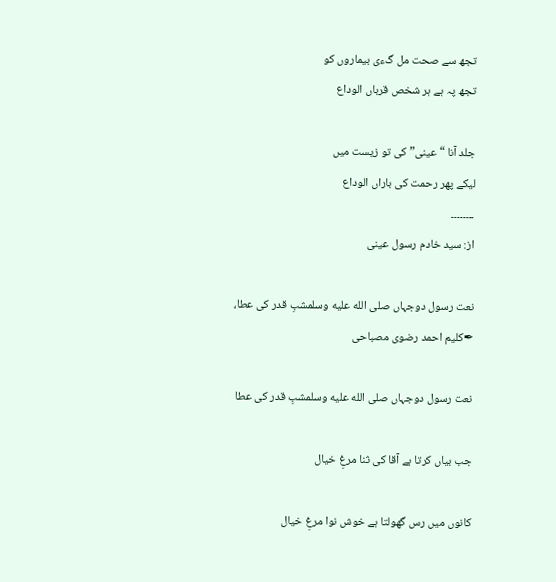تجھ سے صحت مل گءی بیماروں کو
تجھ پہ ہے ہر شخص قرباں الوداع

جلد آنا “عینی” کی تو زیست میں
لیکے پھر رحمت کی باراں الوداع
۔۔۔۔۔۔۔۔
از: سید خادم رسول عینی

نعت رسول دوجہاں صلى الله عليه وسلمشبِ قدر کی عطا، ✒کلیم احمد رضوی مصباحی

نعت رسول دوجہاں صلى الله عليه وسلمشبِ قدر کی عطا

جب بیاں کرتا ہے آقا کی ثنا مرغِ خیال

کانوں میں رس گھولتا ہے خوش نوا مرغِ خیال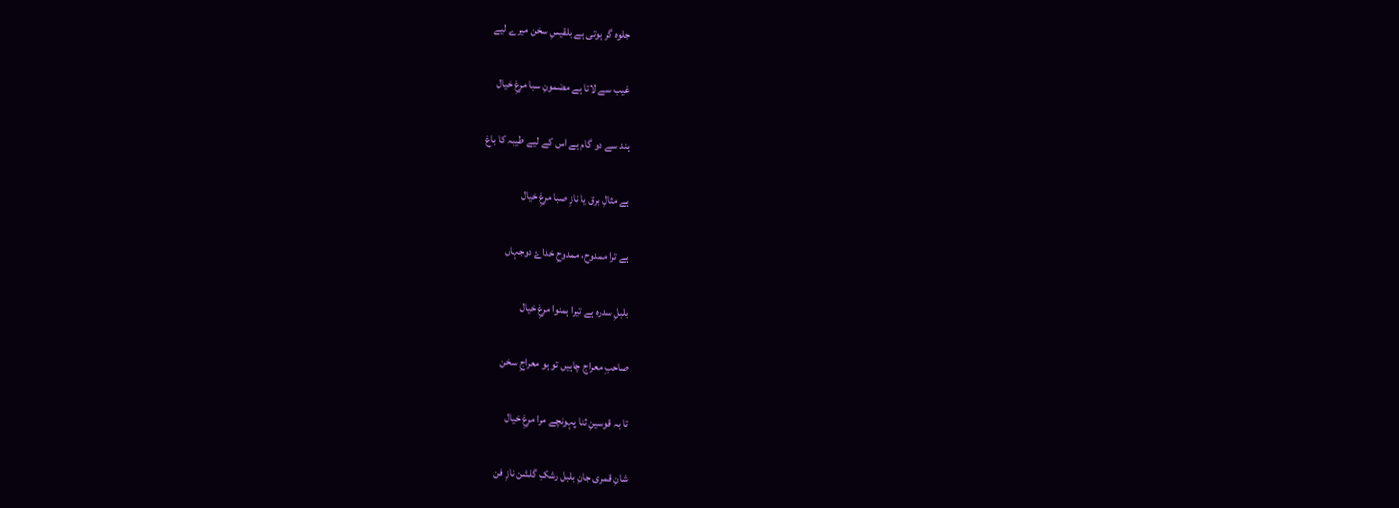جلوہ گر ہوتی ہے بلقیسِ سخن میرے لیے

غیب سے لاتا ہے مضمونِ سبا مرغِ خیال

ہند سے دو گام ہے اس کے لیے طیبہ کا باغ

ہے مثالِ برق یا نازِ صبا مرغِ خیال

ہے ترا ممدوح، ممدوحِ خداۓ دوجہاں

بلبلِ سدرہ ہے تیرا ہمنوا مرغِ خیال

صاحبِ معراج چاہیں تو ہو معراجِ سخن

تا بہ قوسینِ ثنا پہونچے مرا مرغِ خیال

شانِ قمری جانِ بلبل رشکِ گلشن نازِ فن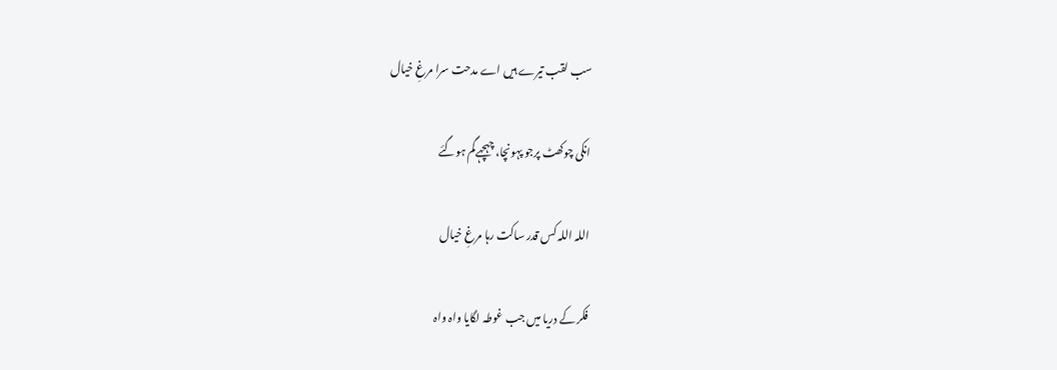سب لقب تیرے ہیں اے مدحت سرا مرغِ خیال

انکی چوکھٹ پرجو پہونچا، چہچہےگم ہوگئے

اللہ اللہ کس قدر ساکت رہا مرغِ خیال

فکر کے دریا میں جب غوطہ لگایا واہ واہ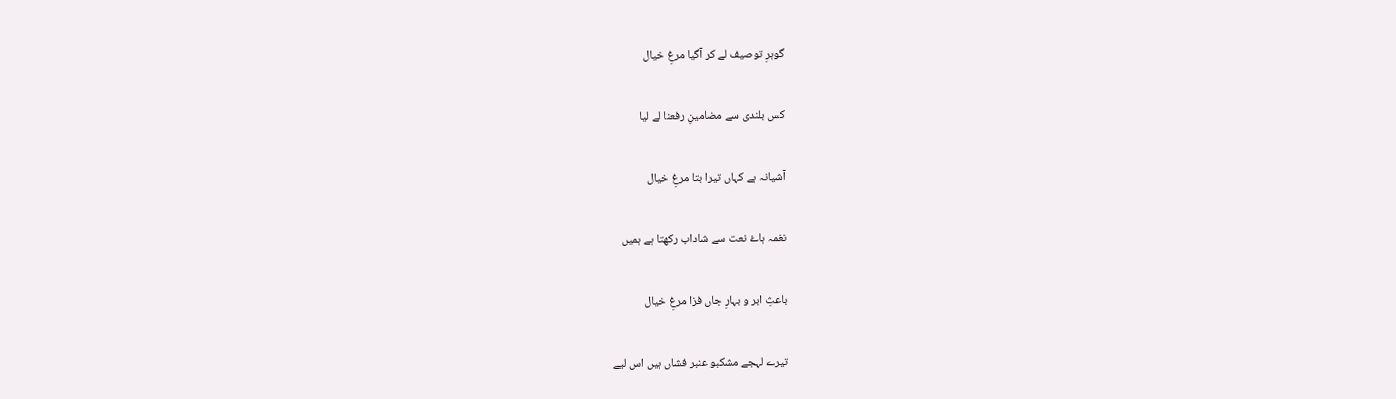گوہرِ توصیف لے کر آگیا مرغِ خیال

کس بلندی سے مضامینِ رفعنا لے لیا

آشیانہ ہے کہاں تیرا بتا مرغِ خیال

نغمہ ہاۓ نعت سے شاداب رکھتا ہے ہمیں

باعثِ ابر و بہارِ جاں فزا مرغِ خیال

تیرے لہجے مشکبو عنبر فشاں ہیں اس لیے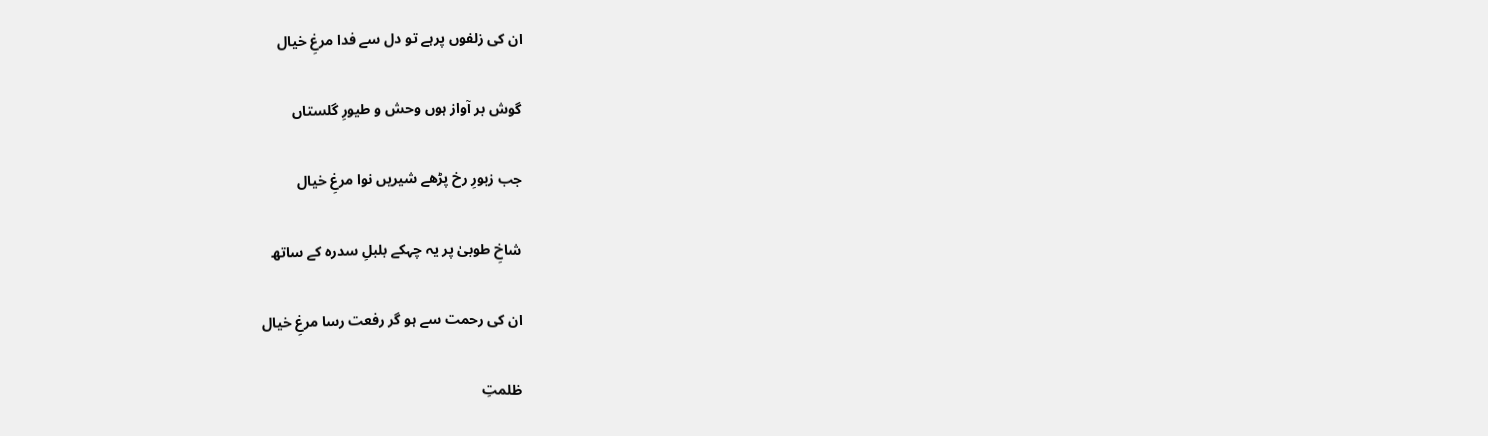ان کی زلفوں پرہے تو دل سے فدا مرغِ خیال

گوش بر آواز ہوں وحش و طیورِ گلستاں

جب زبورِ رخ پڑھے شیریں نوا مرغِ خیال

شاخِ طوبیٰ پر یہ چہکے بلبلِ سدرہ کے ساتھ

ان کی رحمت سے ہو گر رفعت رسا مرغِ خیال

ظلمتِ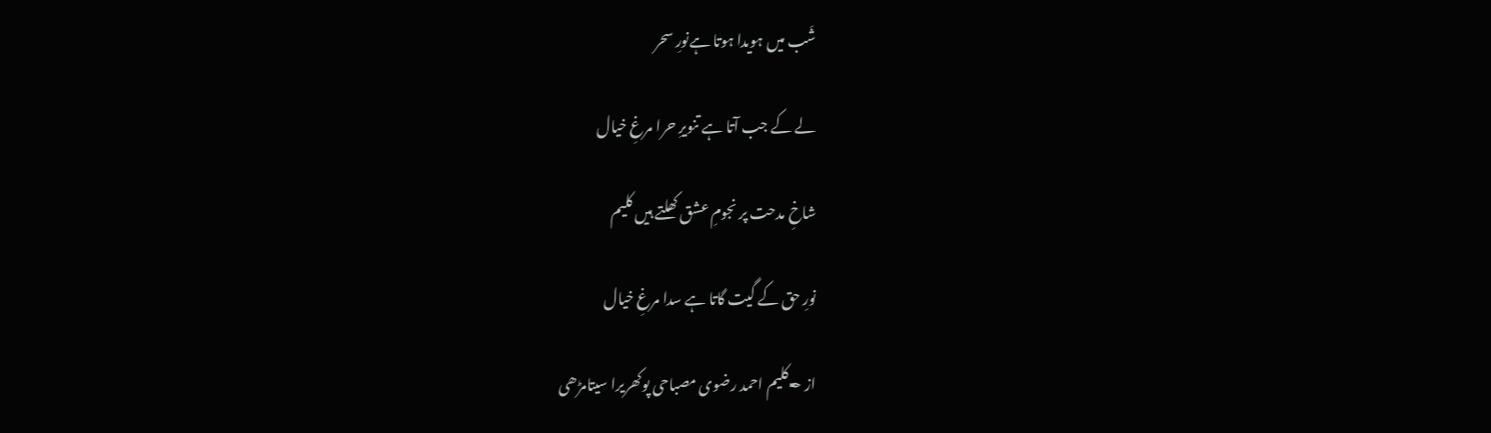شَب میں ہویدا ہوتا ہےنورِ سحر

لے کے جب آتا ہے تنویرِ حرا مرغِ خیال

شاخِ مدحت پر نجومِ عشق کھلتے ہیں کلیم

نورِ حق کے گیت گاتا ہے سدا مرغِ خیال

از ✒کلیم احمد رضوی مصباحی پوکھریرا سیتامڑھی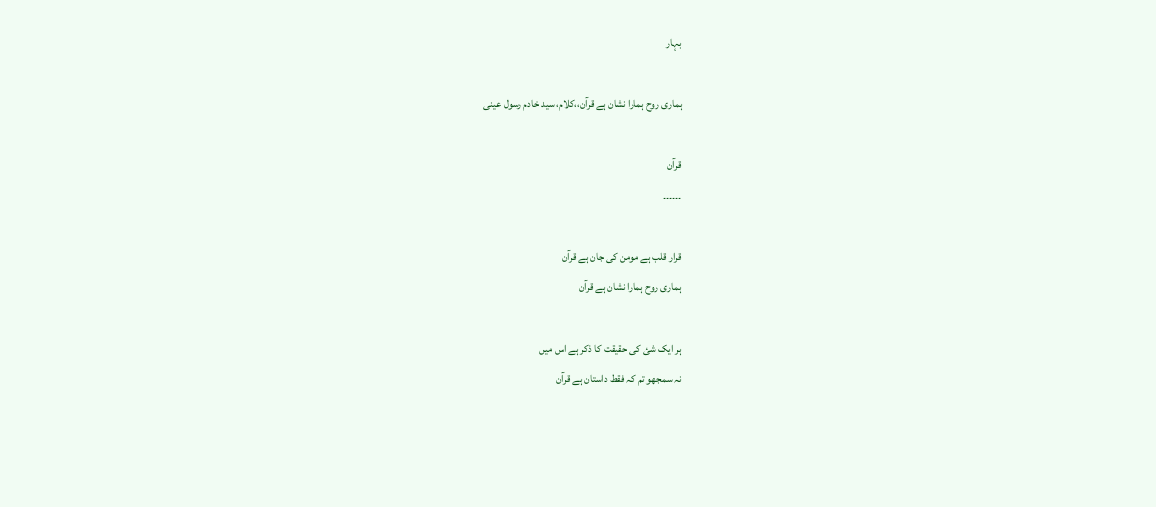بہار

ہماری روح ہمارا نشان ہے قرآن،،کلام، سید خادم رسول عینی

قرآن
۔۔۔۔۔۔

قرار قلب ہے مومن کی جان ہے قرآن
ہماری روح ہمارا نشان ہے قرآن

ہر ایک شئ کی حقیقت کا ذکر ہے اس میں
نہ سمجھو تم کہ فقط داستان ہے قرآن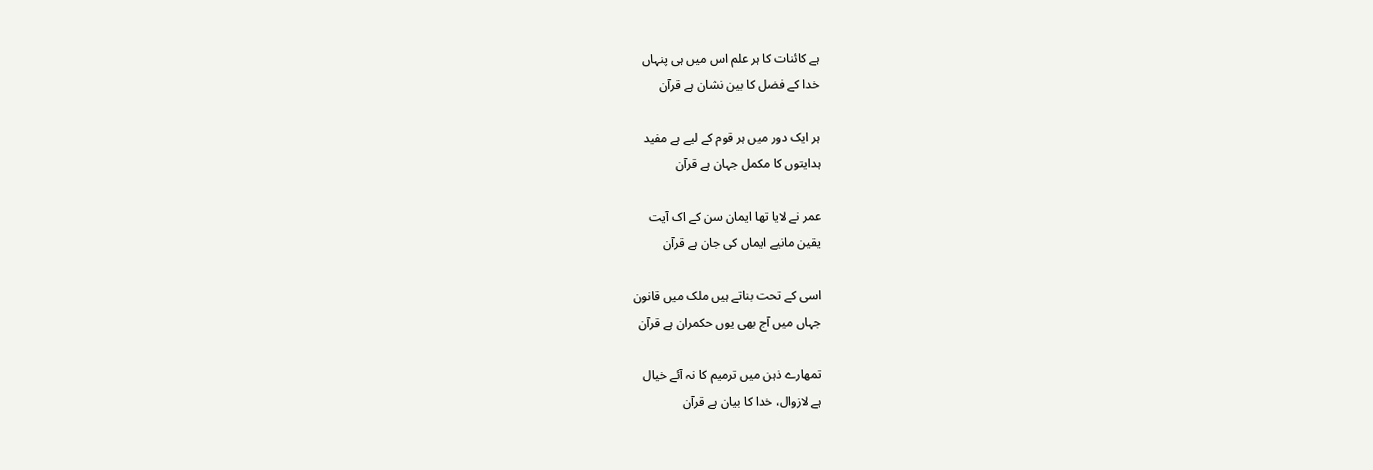ہے کائنات کا ہر علم اس میں ہی پنہاں
خدا کے فضل کا بین نشان ہے قرآن

ہر ایک دور میں ہر قوم کے لیے ہے مفید
ہدایتوں کا مکمل جہان ہے قرآن

عمر نے لایا تھا ایمان سن کے اک‌ آیت
یقین مانیے ایماں کی جان ہے قرآن

اسی کے تحت بناتے ہیں ملک میں قانون
جہاں میں آج بھی یوں حکمران ہے قرآن

تمھارے ذہن میں ترمیم کا نہ آئے خیال
ہے لازوال،‌ خدا کا بیان ہے قرآن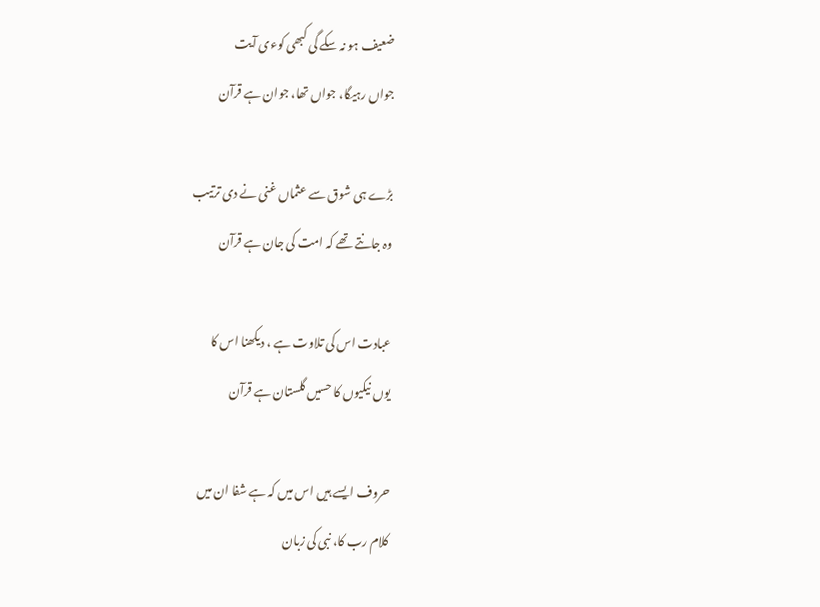ضعیف ہو نہ سکے گی کبھی کوءی آیت
جواں رہیگا، جواں تھا، جوان ہے قرآن

بڑے‌ ہی شوق سے عثماں غنی نے دی ترتیب
وہ جانتے تھے کہ امت کی جان ہے قرآن

عبادت اس کی تلاوت ہے ، دیکھنا اس کا
یوں نیکیوں کا حسیں گلستان ہے قرآن

حروف ایسے ہیں اس میں کہ ہے شفا ان میں
کلام رب کا، نبی کی زبان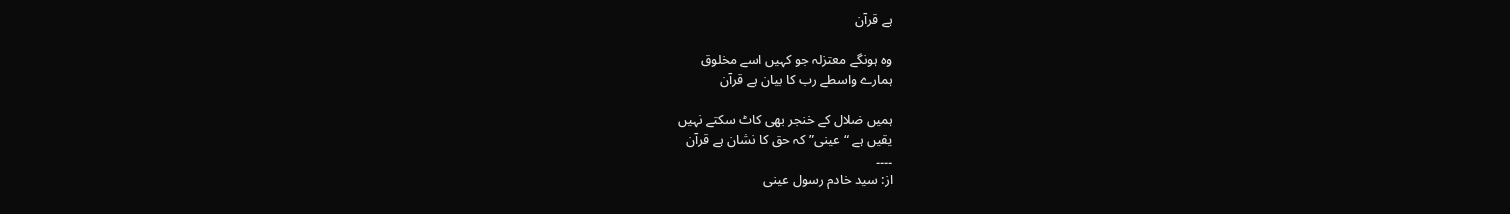ہے قرآن

وہ ہونگے معتزلہ جو کہیں اسے مخلوق
ہمارے واسطے رب کا بیان ہے قرآن

ہمیں ضلال کے خنجر بھی کاٹ سکتے نہیں
یقیں ہے “عینی” کہ حق کا نشان ہے قرآن
۔۔۔۔
از: سید خادم رسول عینی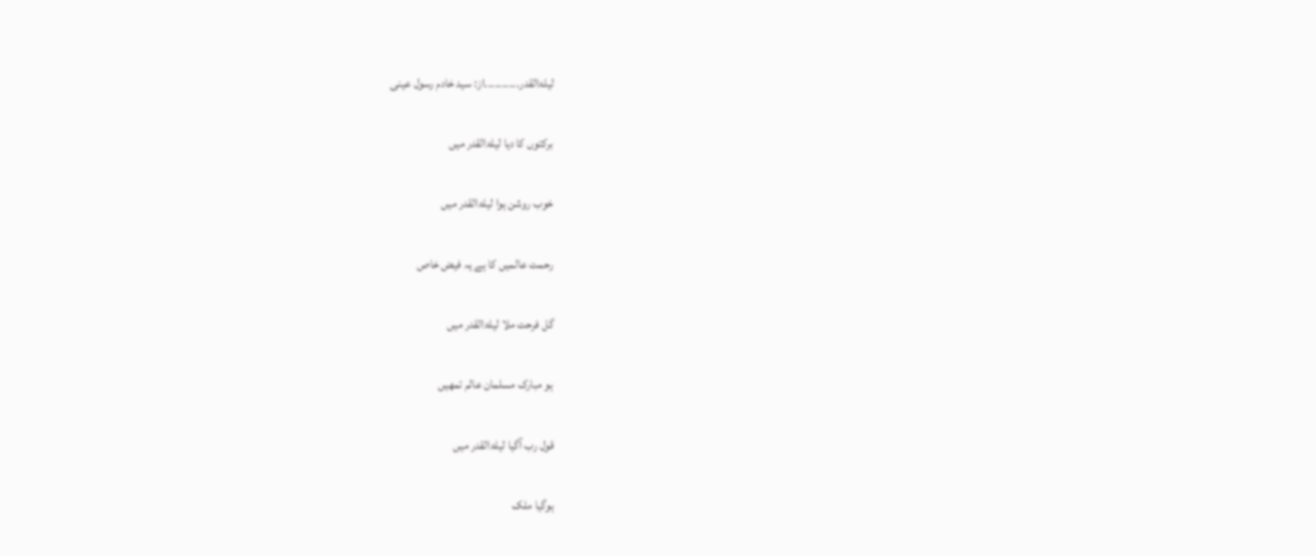لیلۃالقدر۔۔۔۔۔۔۔۔۔۔از: سید خادم رسول عینی

برکتوں کا دیا لیلۃالقدر میں

خوب روشن ہوا لیلۃالقدر میں

رحمت عالمیں کا ہے یہ فیض خاص

گل فرحت ملا لیلۃالقدر میں

ہو مبارک مسلمان عالم تمھیں

قول رب آگیا لیلۃالقدر میں

ہوگیا ملک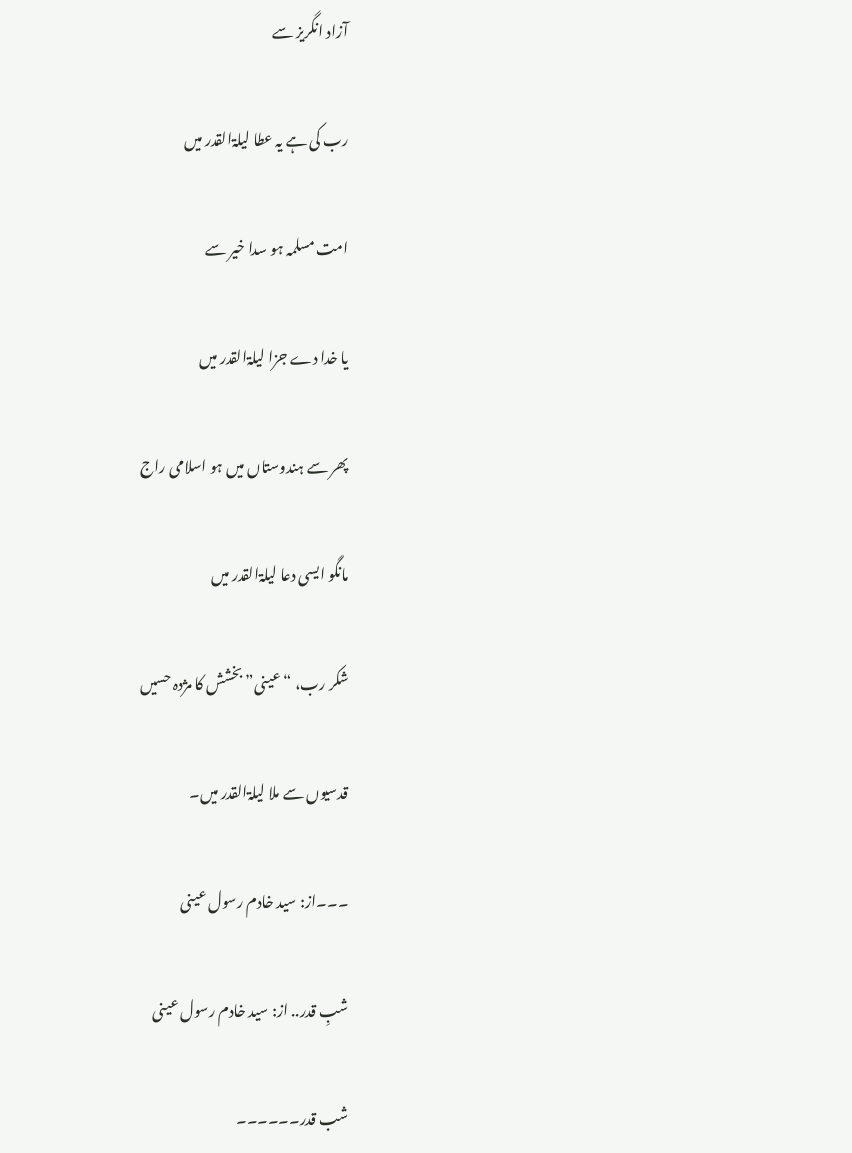آزاد انگریز سے

رب کی ہے یہ عطا لیلۃالقدر میں

امت مسلمہ ہو سدا خیر سے

یا خدا دے جزا لیلۃالقدر میں

پھر سے ہندوستاں میں ہو اسلامی راج

مانگو ‌ایسی دعا لیلۃالقدر میں

شکر رب، “عینی” بخشش کا مژدہ حسیں

قدسیوں سے ملا لیلۃالقدر میں۔

۔۔۔از: سید خادم رسول عینی

شبِ قدر.. از: سید خادم رسول عینی

شب قدر۔۔۔۔۔۔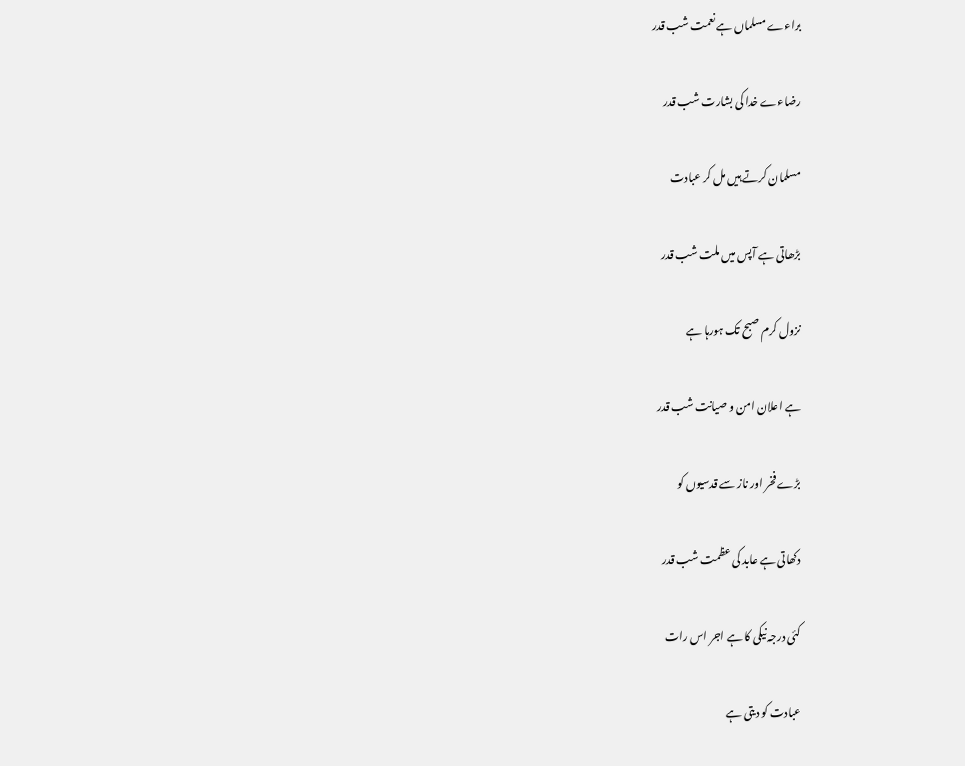براءے مسلماں ہے نعمت شب قدر

رضاءے خدا کی بشارت شب قدر

مسلمان کرتے ہیں مل کر عبادت

بڑھاتی ہے آپس میں ملت شب قدر

نزول کرم صبح تک ہورہا ہے

ہے اعلان امن و صیانت شب قدر

بڑے فخر اور ناز سے قدسیوں کو

دکھاتی ہے عابد کی عظمت شب قدر

کئی درجہ نیکی کا ہے اجر اس ‌رات

عبادت کو دیتی ہے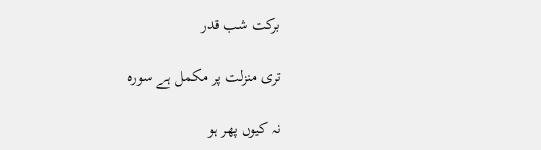برکت شب قدر

تری منزلت پر مکمل ہے سورہ

نہ کیوں پھر ہو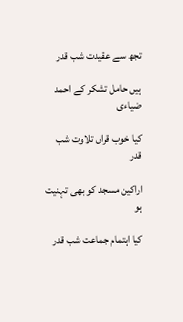تجھ سے عقیدت شب قدر

ہیں حامل تشکر کے احمد ضیاءی

کیا خوب قراں تلاوت شب قدر

اراکین مسجد کو بھی تہنیت ہو

کیا اہتمام جماعت شب قدر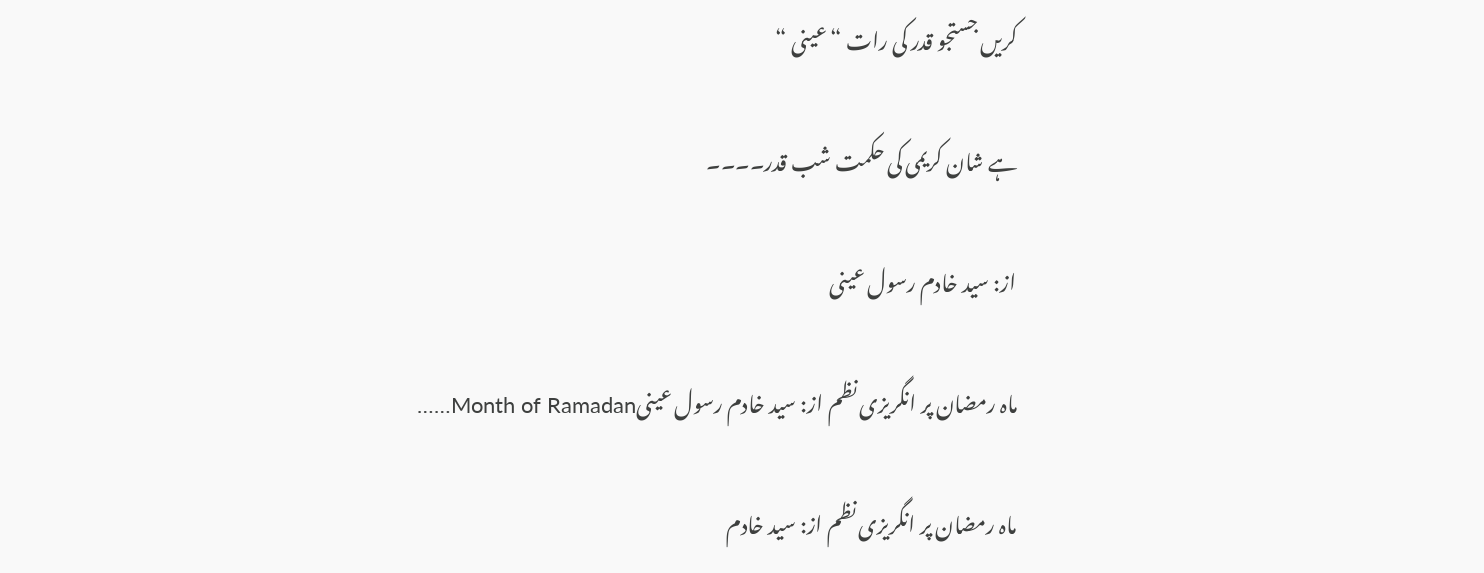کریں جستجو قدر کی رات “عینی “

ہے شان کریمی کی حکمت شب قدر۔۔۔۔

از: سید خادم رسول عینی

ماہ رمضان پر انگریزی نظم از: سید خادم رسول عینیMonth of Ramadan……

ماہ رمضان پر انگریزی نظم از: سید خادم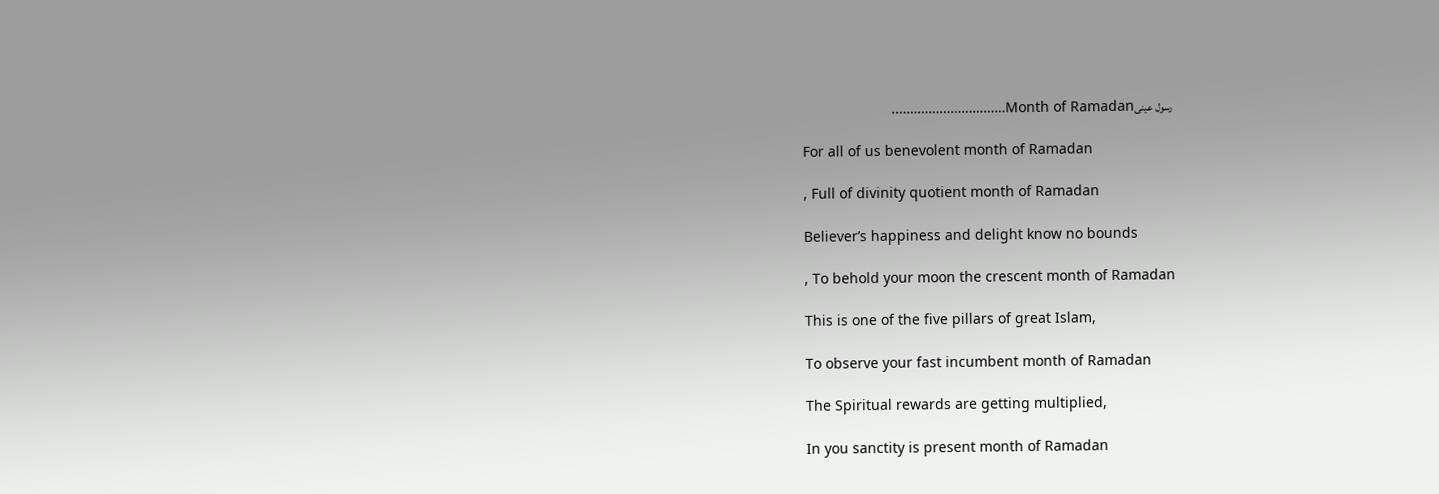رسول عینیMonth of Ramadan………………………….

For all of us benevolent month of Ramadan

, Full of divinity quotient month of Ramadan

Believer’s happiness and delight know no bounds

, To behold your moon the crescent month of Ramadan

This is one of the five pillars of great Islam,

To observe your fast incumbent month of Ramadan

The Spiritual rewards are getting multiplied,

In you sanctity is present month of Ramadan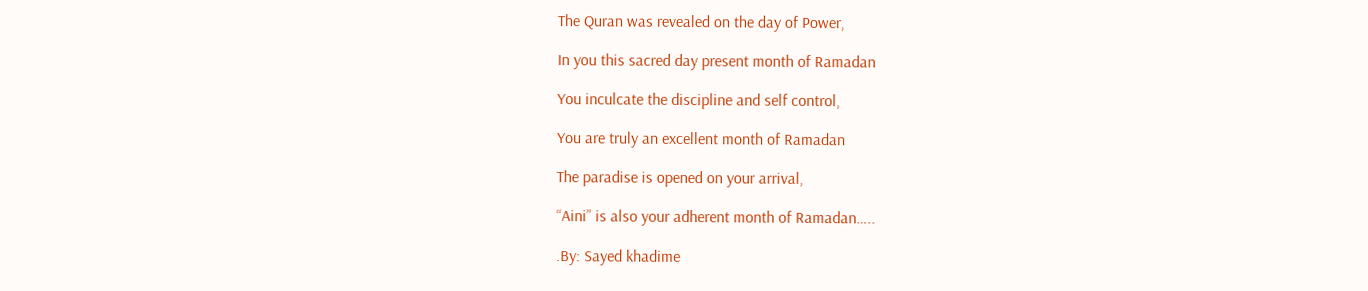The Quran was revealed on the day of Power,

In you this sacred day present month of Ramadan

You inculcate the discipline and self control,

You are truly an excellent month of Ramadan

The paradise is opened on your arrival,

“Aini” is also your adherent month of Ramadan…..

.By: Sayed khadime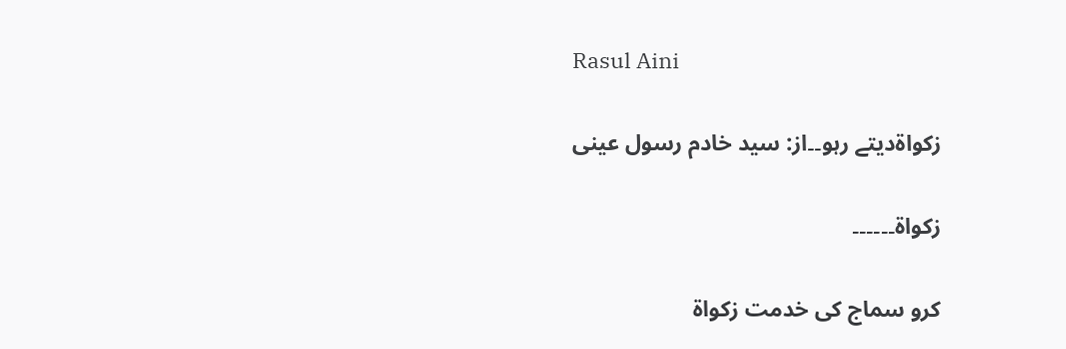Rasul Aini

زکواۃدیتے رہو۔۔از: سید خادم رسول عینی

زکواۃ۔۔۔۔۔۔

کرو سماج کی خدمت زکواۃ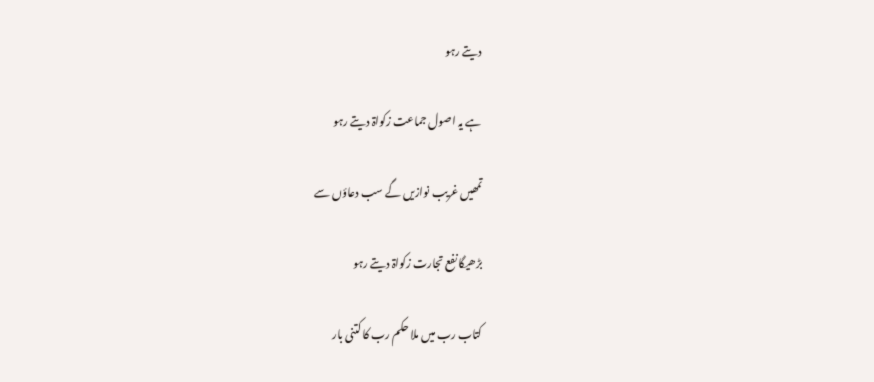دیتے رہو

ہے یہ اصول جماعت زکواۃ دیتے رہو

تمھیں غریب نوازیں گے سب دعاؤں سے

بڑھیگا نفع تجارت زکواۃ دیتے رہو

کتاب رب میں ملا حکم رب کا کتنی بار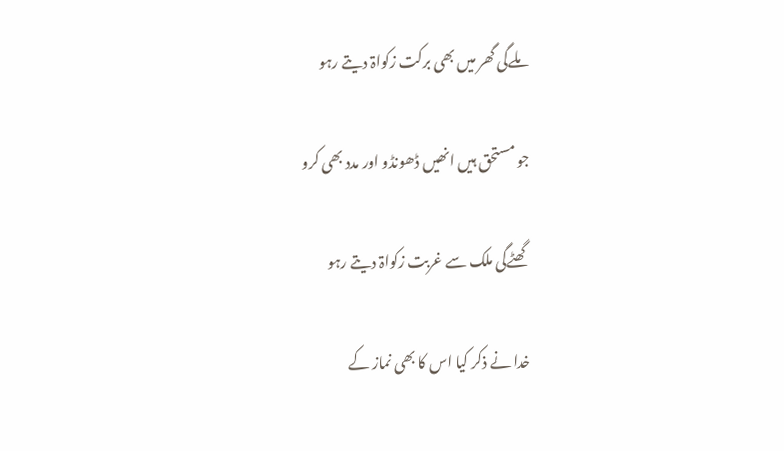ملےگی گھر میں بھی برکت زکواۃ دیتے رہو

جو مستحق ہیں انھیں ڈھونڈو اور مدد بھی کرو

گھٹےگی ملک سے غربت زکواۃ دیتے رہو

خدا نے ذکر کیا اس کا بھی نماز کے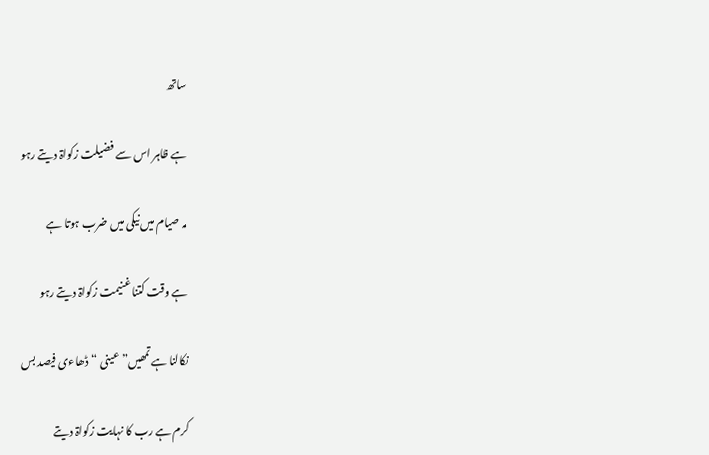ساتھ

ہے ظاہر اس سے فضیلت زکواۃ دیتے رہو

مہ صیام میں نیکی میں ضرب ہوتا ہے

ہے وقت کتنا غنیمت زکواۃ دیتے رہو

نکالنا ہے تمھیں” عینی “ڈھاءی فیصد بس

کرم ہے رب کا نہایت زکواۃ دیتے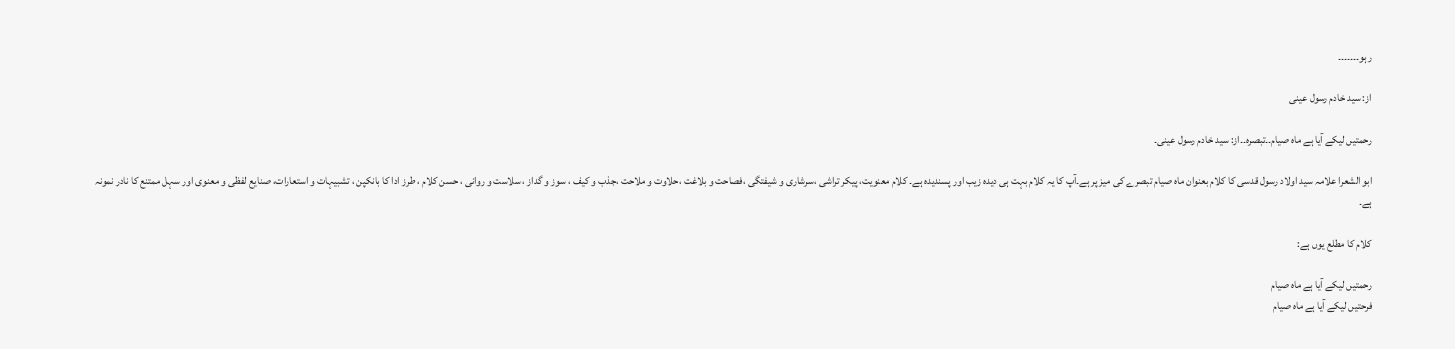رہو۔۔۔۔۔۔۔

از: سید خادم رسول عینی

رحمتیں لیکے آیا ہے ماہ صیام۔۔تبصرہ۔۔از: سید خادم رسول عینی۔

ابو الشعرا علامہ سید اولاد رسول قدسی کا کلام بعنوان ماہ صیام تبصرے کی میز پر ہے۔آپ کا یہ کلام بہت ہی دیدہ زیب اور پسندیدہ ہے۔ کلام معنویت، پیکر تراشی ،سرشاری و شیفتگی ،فصاحت و بلاغت ،حلاوت و ملاحت ،جذب و کیف ، سوز و گداز ، سلاست و روانی ، حسن کلام ، طرز ادا کا بانکپن ، تشبیہات و استعارات، صنایع لفظی و معنوی اور سہل ممتنع کا نادر نمونہ ہے۔

کلام کا مطلع یوں ہے:

رحمتیں لیکے آیا ہے ماہ صیام
فرحتیں لیکے آیا ہے ماہ صیام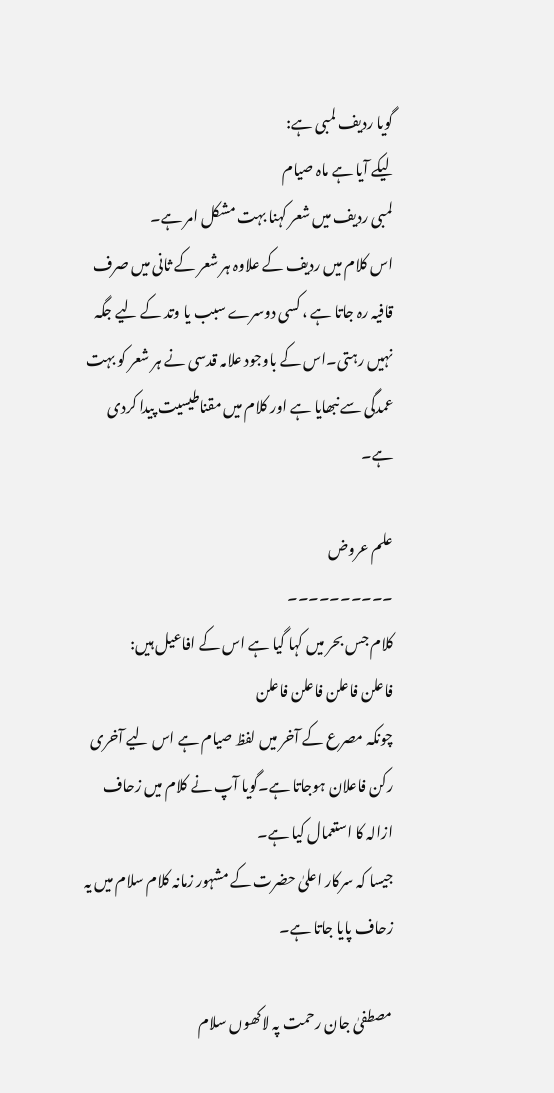گویا ردیف لمبی ہے:
لیکے آیا ہے ماہ صیام
لمبی ردیف میں شعر کہنا بہت مشکل امر ہے۔
اس کلام میں ردیف کے علاوہ ہر شعر کے ثانی میں صرف قافیہ رہ جاتا ہے ، کسی دوسرے سبب یا وتد کے لیے جگہ نہیں رہتی۔اس کے باوجود علامہ قدسی نے ہر شعر کو بہت عمدگی سے نبھایا ہے اور کلام میں مقناطیسیت پیدا کردی ہے۔

علم عروض
۔۔۔۔۔۔۔۔۔۔
کلام جس بحر میں کہا گیا ہے اس کے افاعیل ہیں:
فاعلن فاعلن فاعلن فاعلن
چونکہ مصرع کے آخر میں لفظ صیام ہے اس لیے آخری رکن فاعلان ہوجاتا ہے۔گویا آپ نے کلام میں زحاف ازالہ کا استعمال کیا ہے۔
جیسا کہ سرکار اعلیٰ حضرت کے مشہور زمانہ کلام سلام میں یہ زحاف پایا جاتا ہے۔

مصطفیٰ جان رحمت پہ لاکھوں سلام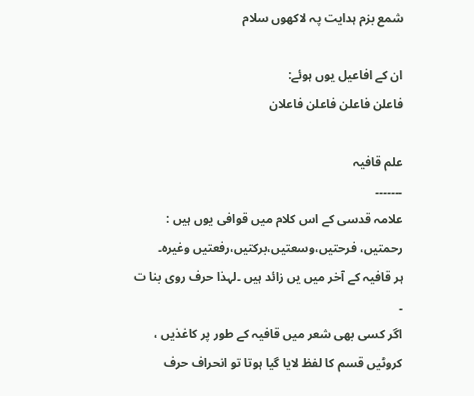شمع بزم ہدایت پہ لاکھوں سلام

ان کے افاعیل یوں ہوئے:
فاعلن فاعلن فاعلن فاعلان

علم قافیہ
۔۔۔۔۔۔۔
علامہ قدسی کے اس کلام میں قوافی یوں ہیں :
رحمتیں، فرحتیں،وسعتیں،برکتیں،رفعتیں وغیرہ۔
ہر قافیہ کے آخر میں یں زائد ہیں ۔لہذا حرف روی بنا ت ۔
اگر کسی بھی شعر میں قافیہ کے طور پر کاغذیں ، کروٹیں قسم کا لفظ لایا گیا ہوتا تو انحراف حرف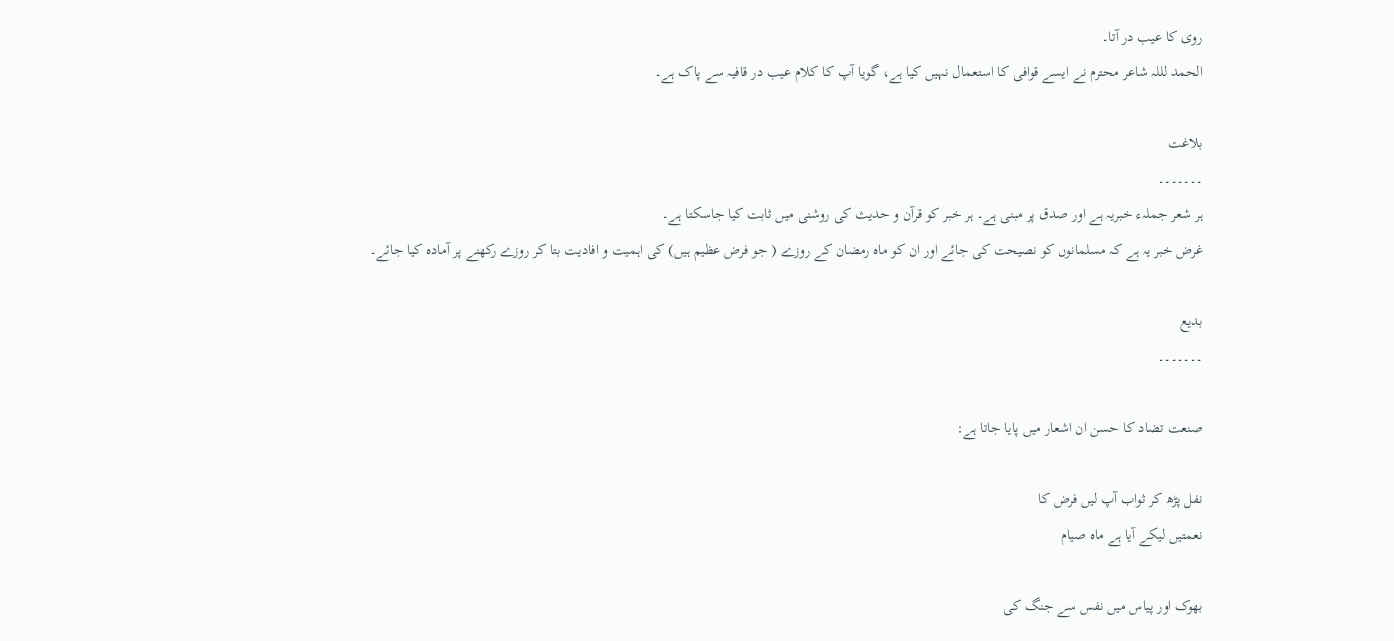روی کا عیب در آتا۔
الحمد لللہ شاعر محترم نے ایسے قوافی کا استعمال نہیں کیا ہے، گویا آپ کا کلام عیب در قافیہ سے پاک ہے۔

بلاغت
۔۔۔۔۔۔۔
ہر شعر جملہء خبریہ ہے اور صدق پر مبنی ہے۔ ہر خبر کو قرآن و حدیث کی روشنی میں ثابت کیا جاسکتا ہے۔
غرض خبر یہ ہے کہ مسلمانوں کو نصیحت کی جائے اور ان کو ماہ رمضان کے روزے ( جو فرض عظیم ہیں) کی اہمیت و افادیت بتا کر روزے رکھنے پر آمادہ کیا جائے۔

بدیع
۔۔۔۔۔۔۔

صنعت تضاد کا حسن ان اشعار میں پایا جاتا ہے:

نفل پڑھ کر ثواب آپ لیں فرض کا
نعمتیں لیکے آیا ہے ماہ صیام

بھوک اور پیاس میں نفس سے جنگ کی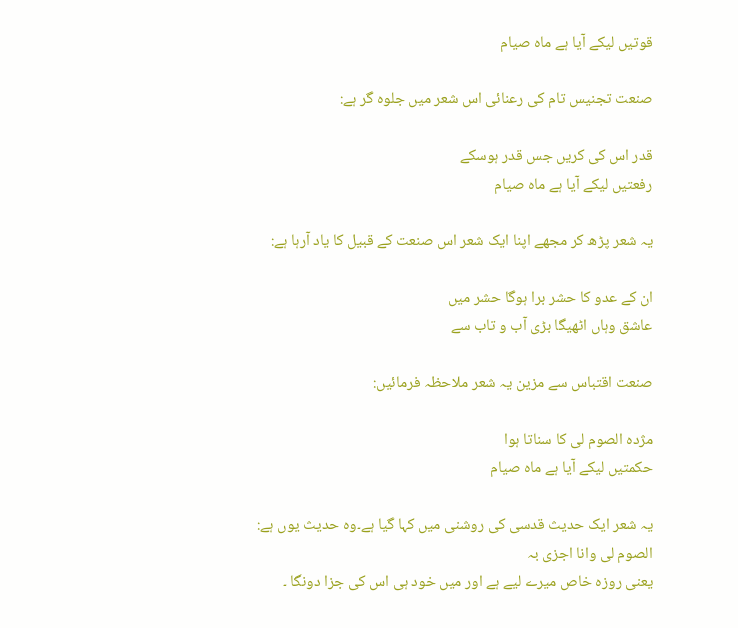قوتیں لیکے آیا ہے ماہ صیام

صنعت تجنیس تام کی رعنائی اس شعر میں جلوہ گر ہے:

قدر اس کی کریں جس قدر ہوسکے
رفعتیں لیکے آیا ہے ماہ صیام

یہ شعر پڑھ کر مجھے اپنا ایک شعر اس صنعت کے قبیل کا یاد آرہا ہے:

ان کے عدو کا حشر برا ہوگا حشر میں
عاشق وہاں اٹھیگا بڑی آب و تاب سے

صنعت اقتباس سے مزین یہ شعر ملاحظہ فرمائیں:

مژدہ الصوم لی کا سناتا ہوا
حکمتیں لیکے آیا ہے ماہ صیام

یہ شعر ایک حدیث قدسی کی روشنی میں کہا گیا ہے۔وہ حدیث یوں ہے:
الصوم لی وانا اجزی بہ
یعنی روزہ خاص میرے لیے ہے اور میں خود ہی اس کی جزا دونگا ۔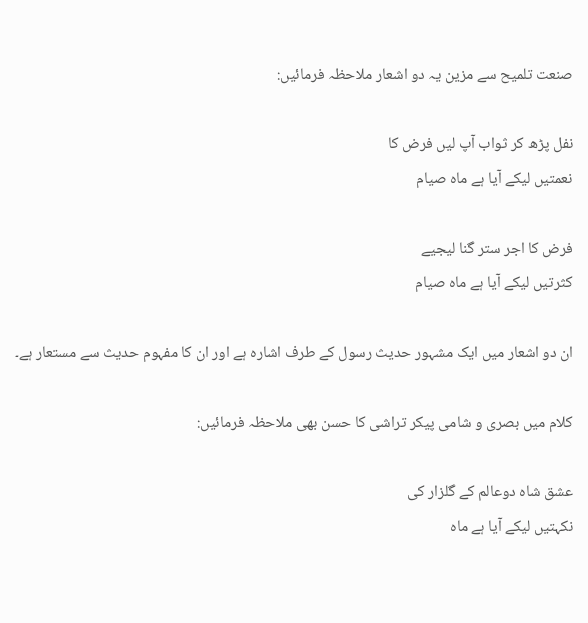صنعت تلمیح سے مزین یہ دو اشعار ملاحظہ فرمائیں:

نفل پڑھ کر ثواب آپ لیں فرض کا
نعمتیں لیکے آیا ہے ماہ صیام

فرض کا اجر ستر گنا لیجیے
کثرتیں لیکے آیا ہے ماہ صیام

ان دو اشعار میں ایک مشہور حدیث رسول کے طرف اشارہ ہے اور ان کا مفہوم حدیث سے مستعار ہے۔

کلام میں بصری و شامی پیکر تراشی کا حسن بھی ملاحظہ فرمائیں:

عشق شاہ دوعالم کے گلزار کی
نکہتیں لیکے آیا ہے ماہ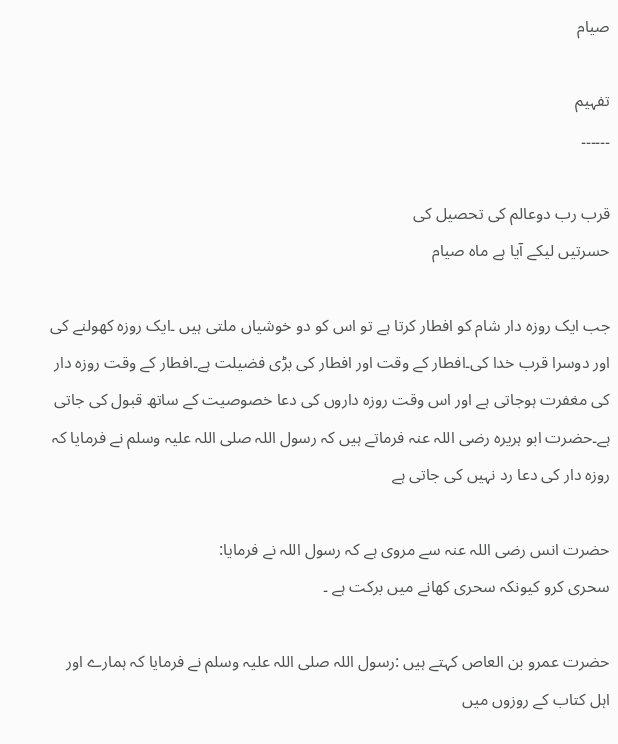صیام

تفہیم
۔۔۔۔۔۔

قرب رب دوعالم کی تحصیل کی
حسرتیں لیکے آیا ہے ماہ صیام

جب ایک روزہ دار شام کو افطار کرتا ہے تو اس کو دو خوشیاں ملتی ہیں ۔ایک روزہ کھولنے کی اور دوسرا قرب خدا کی۔افطار کے وقت اور افطار کی بڑی فضیلت ہے۔افطار کے وقت روزہ دار کی مغفرت ہوجاتی ہے اور اس وقت روزہ داروں کی دعا خصوصیت کے ساتھ قبول کی جاتی ہے۔حضرت ابو ہریرہ رضی اللہ عنہ فرماتے ہیں کہ رسول اللہ صلی اللہ علیہ وسلم نے فرمایا کہ روزہ دار کی دعا رد نہیں کی جاتی ہے

حضرت انس رضی اللہ عنہ سے مروی ہے کہ رسول اللہ نے فرمایا:
سحری کرو کیونکہ سحری کھانے میں برکت ہے ۔

حضرت عمرو بن العاص کہتے ہیں :رسول اللہ صلی اللہ علیہ وسلم نے فرمایا کہ ہمارے اور اہل کتاب کے روزوں میں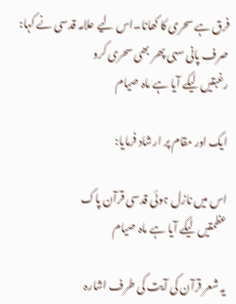فرق ہے سحری کا کھانا۔اس لیے علامہ قدسی نے کہا:
صرف پانی سہی پھر بھی سحری کرو
رغبتیں لیکے آیا ہے ماہ صیام

ایک اور مقام پر ارشاد فرمایا:

اس میں نازل ہوئی قدسی قرآن پاک
عظمتیں لیکے آیا ہے ماہ صیام

یہ شعر قرآن کی آیت کی طرف اشارہ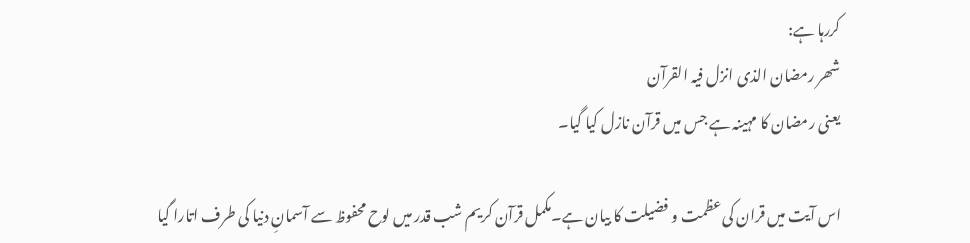کررہا ہے:
شھر رمضان الذی انزل فیہ القرآن
یعنی رمضان کا مہینہ ہے جس میں قرآن نازل کیا گیا۔

اس آیت میں قران کی عظمت و فضیلت کا بیان ہے۔مکمل قرآن کریم شب قدر میں لوح محفوظ سے آسمانِ دنیا کی طرف اتارا گیا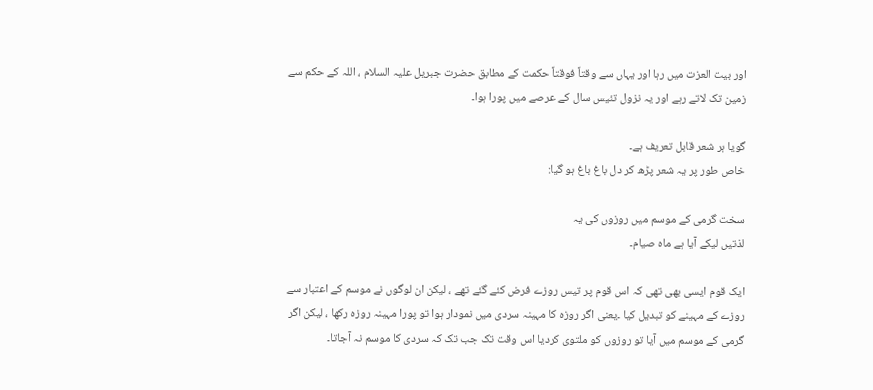اور بیت العزت میں رہا اور یہاں سے وقتاً فوقتاً حکمت کے مطابق حضرت جبریل علیہ السلام ، اللہ کے حکم سے زمین تک لاتے رہے اور یہ نزول تئیس سال کے عرصے میں پورا ہوا۔

گویا ہر شعر قابل تعریف ہے۔
خاص طور پر یہ شعر پڑھ کر دل باغ باغ ہو گیا:

سخت گرمی کے موسم میں روزوں کی یہ
لذتیں لیکے آیا ہے ماہ صیام۔

ایک قوم ایسی بھی تھی کہ اس قوم پر تیس روزے فرض کئے گئے تھے ، لیکن ان لوگوں نے موسم کے اعتبار سے روزے کے مہینے کو تبدیل کیا ۔یعنی اگر روزہ کا مہینہ سردی میں نمودار ہوا تو پورا مہینہ روزہ رکھا ، لیکن اگر گرمی کے موسم میں آیا تو روزوں کو ملتوی کردیا اس وقت تک جب تک کہ سردی کا موسم نہ آجاتا۔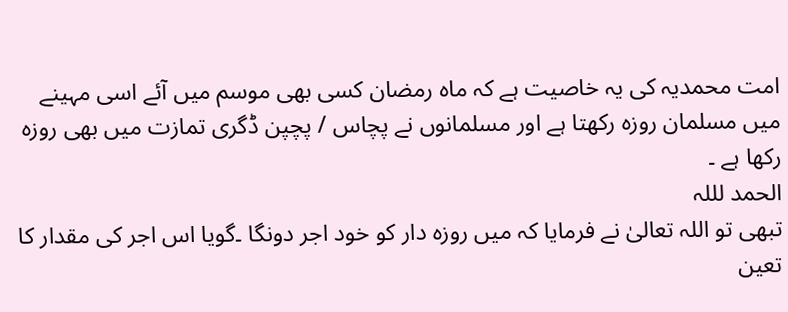امت محمدیہ کی یہ خاصیت ہے کہ ماہ رمضان کسی بھی موسم میں آئے اسی مہینے میں مسلمان روزہ رکھتا ہے اور مسلمانوں نے پچاس / پچپن ڈگری تمازت میں بھی روزہ رکھا ہے ۔
الحمد لللہ
تبھی تو اللہ تعالیٰ نے فرمایا کہ میں روزہ دار کو خود اجر دونگا ۔گویا اس اجر کی مقدار کا تعین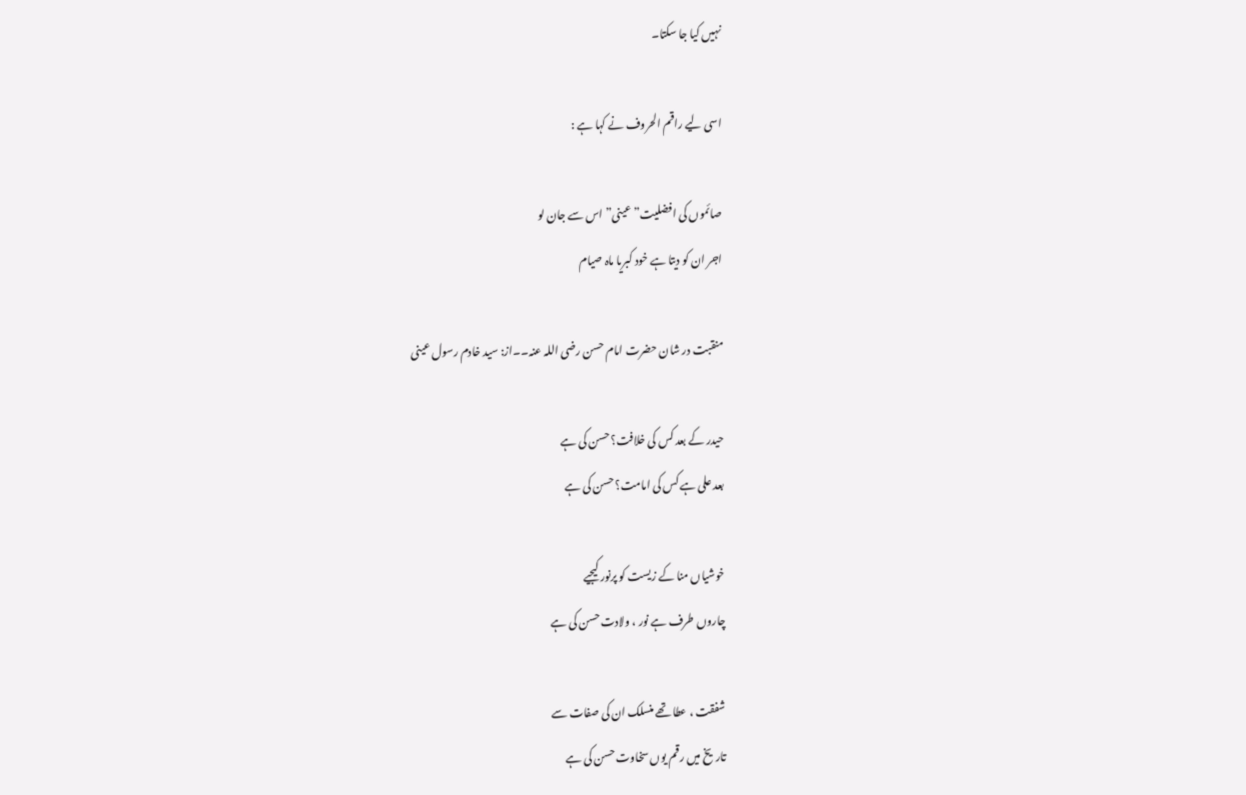نہیں کیا جا سکتا۔

اسی لیے راقم الحروف نے کہا ہے :

صائموں کی افضلیت” عینی” اس سے جان لو
اجر ان کو دیتا ہے خود کبریا ماہ صیام

منقبت در شان حضرت امام حسن رضی اللہ عنہ۔۔از: سید خادم رسول عینی

حیدر کے بعد کس کی خلافت؟ حسن کی ہے
بعد علی ہے کس کی امامت؟ حسن کی ہے

خوشیاں منا کے زیست کو پرنور کیجیے
چاروں طرف ہے نور ، ولادت حسن کی ہے

شفقت ، عطا تھے منسلک ان کی صفات سے
تاریخ میں رقم یوں سخاوت حسن کی ہے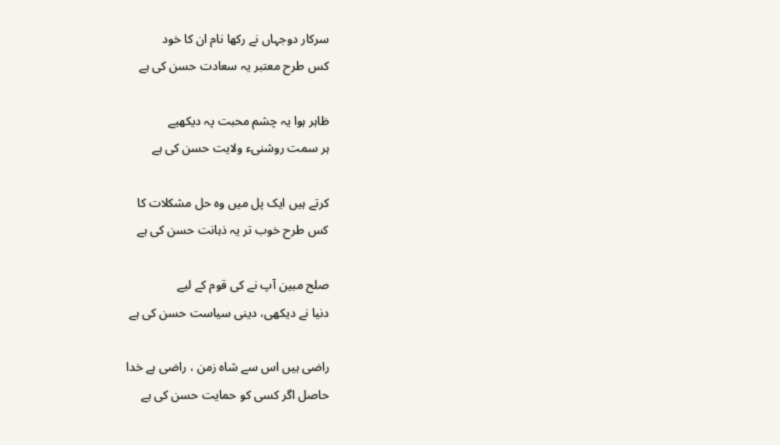سرکار دوجہاں نے رکھا نام‌ ان کا خود
کس طرح معتبر یہ سعادت حسن کی ہے

ظاہر ہوا یہ چشم محبت پہ دیکھیے
ہر سمت روشنیء ولایت حسن کی ہے

کرتے ہیں ایک پل میں وہ حل مشکلات کا
کس طرح خوب تر یہ ذہانت حسن کی ہے

صلح مبین آپ نے کی قوم کے لیے
دنیا نے دیکھی، دینی سیاست حسن کی ہے

راضی ہیں اس سے شاہ زمن ، راضی ہے خدا
حاصل اگر کسی کو حمایت حسن کی ہے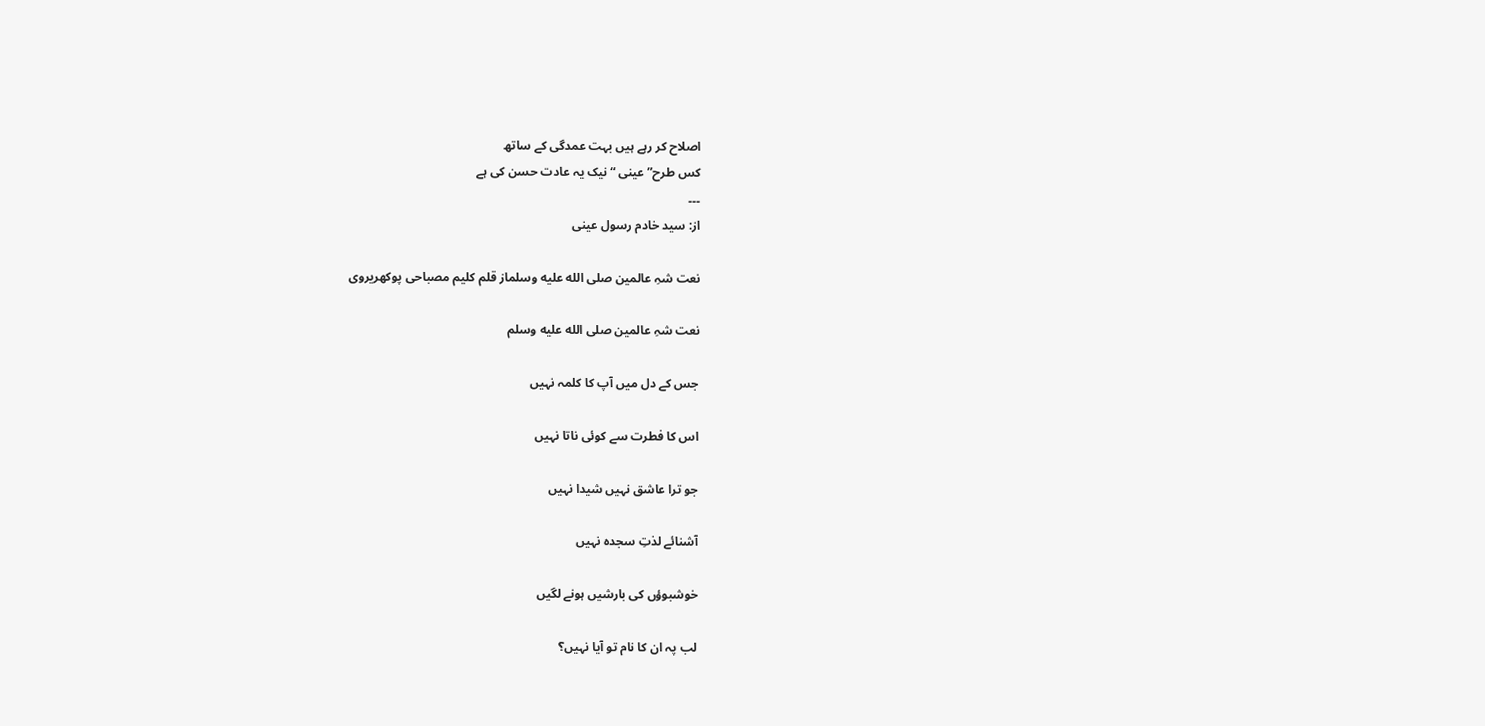اصلاح کر رہے ہیں بہت عمدگی کے ساتھ
کس طرح” عینی “نیک یہ عادت حسن کی ہے
۔۔۔
از: سید خادم رسول عینی

نعت شہِ عالمین صلى الله عليه وسلماز قلم کلیم مصباحی پوکھریروی

نعت شہِ عالمین صلى الله عليه وسلم

جس کے دل میں آپ کا کلمہ نہیں

اس کا فطرت سے کوئی ناتا نہیں

جو ترا عاشق نہیں شیدا نہیں

آشنائے لذتِ سجدہ نہیں

خوشبوؤں کی بارشیں ہونے لگیں

لب پہ ان کا نام تو آیا نہیں؟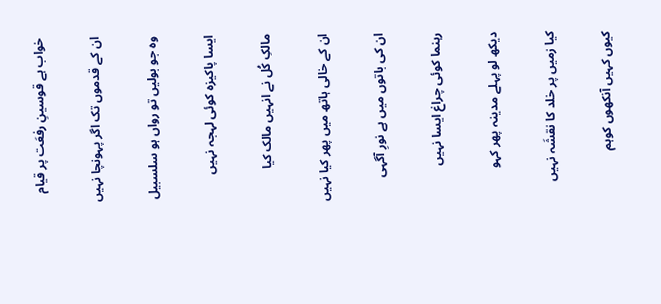خواب ہے قوسینِ رفعَت پر قیام

ان کے قدموں تک اگر پہونچا نہیں

وہ جو بولیں تو رواں ہو سلسبیل

ایسا پاکیزہ کوئی لہجہ نہیں

مالکِ کُل نے انہیں مالک کیا

ان کے خالی ہاتھ میں پھر کیا نہیں

ان کی باتوں میں ہے نورِ آگہی

رہنما کوئی چراغ ایسا نہیں

دیکھ لو پہلے مدینہ پھر کہو

کیا زمیں پر خلد کا نقشَہ نہیں

کیوں کہیں آنکھوں کوہم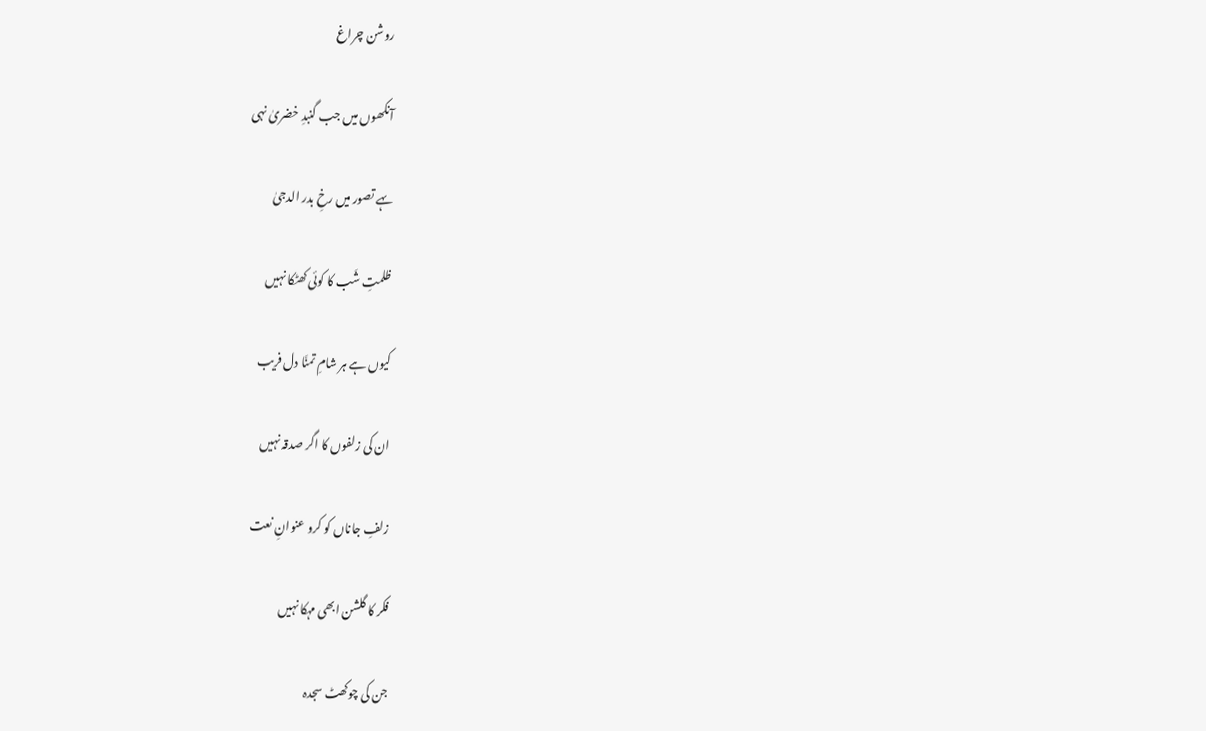روشن چراغ

آنکھوں میں جب گنبدِ خضریٰ نہی

ںہے تصور میں رخِ بدر الدجیٰ

ظلمتِ شَب کا کوئی کھٹکا نہیں

کیوں ہے ہر شامِ تمنَ٘ا دل فریب

ان کی زلفوں کا اگر صدقہ نہیں

زلفِ جاناں کو کرو عنوانِ نعت

فکر کا گلشن ابھی مہکا نہیں

جن کی چوکھٹ سجدہ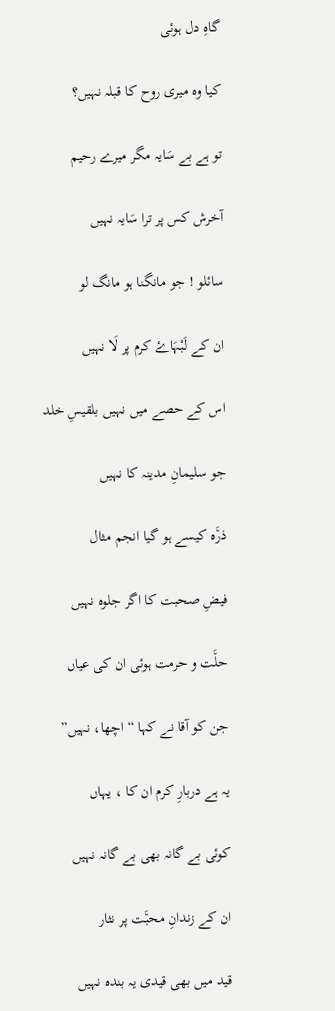گاہِ دل ہوئی

کیا وہ میری روح کا قبلہ نہیں؟

تو ہے بے سَایہ مگر میرے رحیم

آخرش کس پر ترا سَایہ نہیں

سائلو ! جو مانگنا ہو مانگ لو

ان کے لَبْہَاۓ کرم پر لَا نہیں

اس کے حصے میں نہیں بلقیسِ خلد

جو سلیمانِ مدینہ کا نہیں

ذرَ٘ہ کیسے ہو گیا انجم مثال

فیضِ صحبت کا اگر جلوہ نہیں

حلَ٘ت و حرمت ہوئی ان کی عیاں

جن کو آقا نے کہا “اچھا، نہیں”

یہ ہے دربارِ کرم ان کا ، یہاں

کوئی بے گانہ بھی بے گانہ نہیں

ان کے زندانِ محبَ٘ت پر نثار

قید میں بھی قیدی یہ بندہ نہیں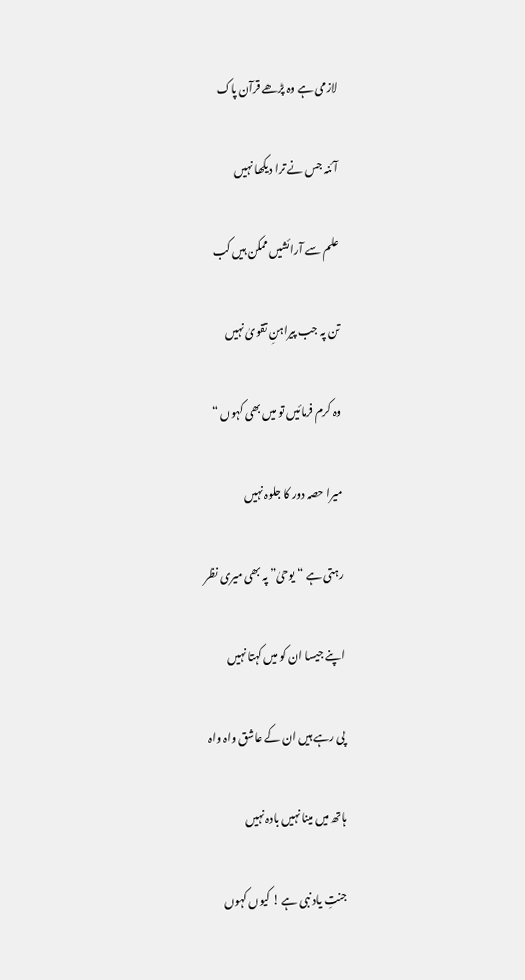لازمی ہے وہ پڑھے قرآن پاک

آئنہ جس نے ترا دیکھا نہیں

علم سے آرائشیں ممکن ہیں کب

تن پہ جب پیراہنِ تقویٰ نہیں

وہ کرم فرمائیں تو میں بھی کہوں “

میرا حصہ دور کا جلوہ نہیں

رہتی ہے “یوحیٰ” پہ بھی میری نظر

اپنے جیسا ان کو میں کہتا نہیں

پی رہے ہیں ان کے عاشق واہ واہ

ہاتھ میں مینا نہیں بادہ نہیں

جنتِ یاد نبی ہے ! کیوں کہوں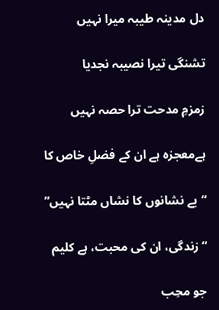دل مدینہ طیبہ میرا نہیں

تشنگی تیرا نصیبہ نجدیا

زمزمِ مدحت ترا حصہ نہیں

ہےمعجزہ ہے ان کے فضلِ خاص کا

“بے نشانوں کا نشاں مٹتا نہیں”

“زندگی، ان کی محبت، ہے کلیم

جو محِب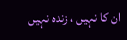ان کا نہیں ، زندہ نہیں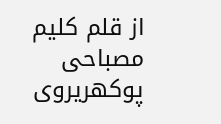از قلم کلیم مصباحی پوکھریروی